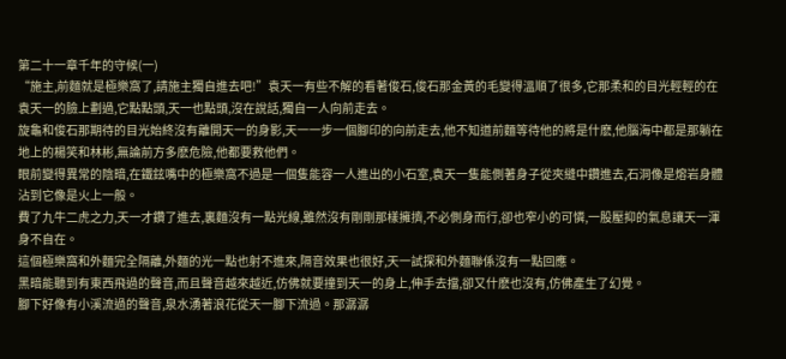第二十一章千年的守候(一)
“施主,前麵就是極樂窩了,請施主獨自進去吧!”袁天一有些不解的看著俊石,俊石那金黃的毛變得溫順了很多,它那柔和的目光輕輕的在袁天一的臉上劃過,它點點頭,天一也點頭,沒在說話,獨自一人向前走去。
旋龜和俊石那期待的目光始終沒有離開天一的身影,天一一步一個腳印的向前走去,他不知道前麵等待他的將是什麽,他腦海中都是那躺在地上的楊笑和林彬,無論前方多麽危險,他都要救他們。
眼前變得異常的陰暗,在鐵鉉嘴中的極樂窩不過是一個隻能容一人進出的小石室,袁天一隻能側著身子從夾縫中鑽進去,石洞像是熔岩身體沾到它像是火上一般。
費了九牛二虎之力,天一才鑽了進去,裏麵沒有一點光線,雖然沒有剛剛那樣擁擠,不必側身而行,卻也窄小的可憐,一股壓抑的氣息讓天一渾身不自在。
這個極樂窩和外麵完全隔離,外麵的光一點也射不進來,隔音效果也很好,天一試探和外麵聯係沒有一點回應。
黑暗能聽到有東西飛過的聲音,而且聲音越來越近,仿佛就要撞到天一的身上,伸手去擋,卻又什麽也沒有,仿佛產生了幻覺。
腳下好像有小溪流過的聲音,泉水湧著浪花從天一腳下流過。那潺潺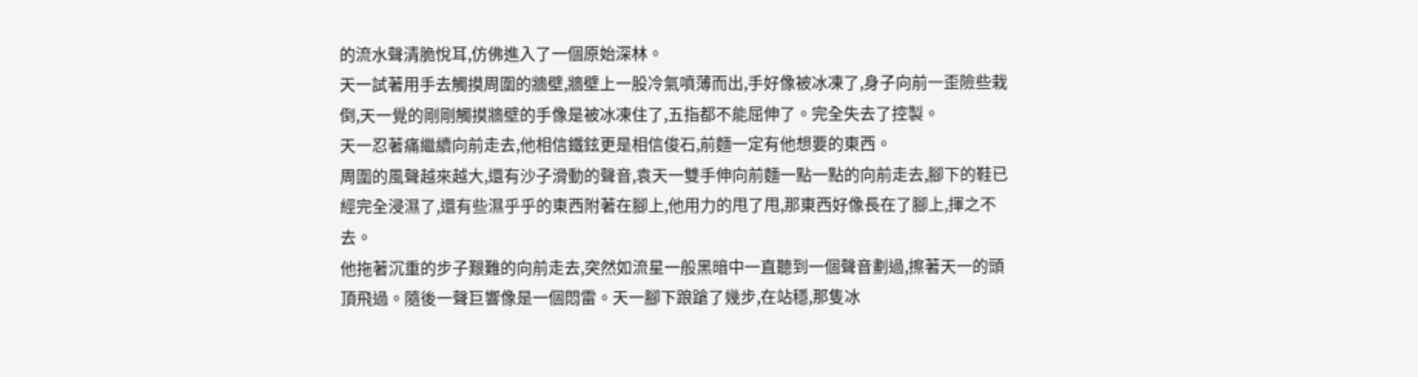的流水聲清脆悅耳,仿佛進入了一個原始深林。
天一試著用手去觸摸周圍的牆壁,牆壁上一股冷氣噴薄而出,手好像被冰凍了,身子向前一歪險些栽倒,天一覺的剛剛觸摸牆壁的手像是被冰凍住了,五指都不能屈伸了。完全失去了控製。
天一忍著痛繼續向前走去,他相信鐵鉉更是相信俊石,前麵一定有他想要的東西。
周圍的風聲越來越大,還有沙子滑動的聲音,袁天一雙手伸向前麵一點一點的向前走去,腳下的鞋已經完全浸濕了,還有些濕乎乎的東西附著在腳上,他用力的甩了甩,那東西好像長在了腳上,揮之不去。
他拖著沉重的步子艱難的向前走去,突然如流星一般黑暗中一直聽到一個聲音劃過,擦著天一的頭頂飛過。隨後一聲巨響像是一個悶雷。天一腳下踉蹌了幾步,在站穩,那隻冰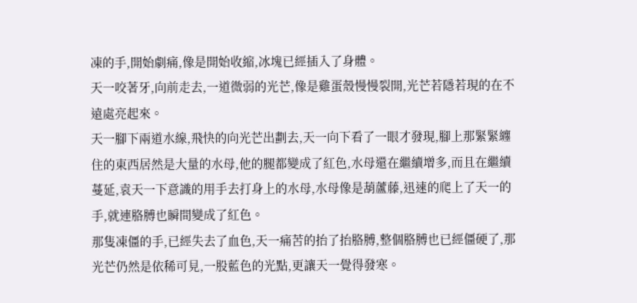凍的手,開始劇痛,像是開始收縮,冰塊已經插入了身體。
天一咬著牙,向前走去,一道微弱的光芒,像是雞蛋殼慢慢裂開,光芒若隱若現的在不遠處亮起來。
天一腳下兩道水線,飛快的向光芒出劃去,天一向下看了一眼才發現,腳上那緊緊纏住的東西居然是大量的水母,他的腿都變成了紅色,水母還在繼續增多,而且在繼續蔓延,袁天一下意識的用手去打身上的水母,水母像是葫蘆藤,迅速的爬上了天一的手,就連胳膊也瞬間變成了紅色。
那隻凍僵的手,已經失去了血色,天一痛苦的抬了抬胳膊,整個胳膊也已經僵硬了,那光芒仍然是依稀可見,一股藍色的光點,更讓天一覺得發寒。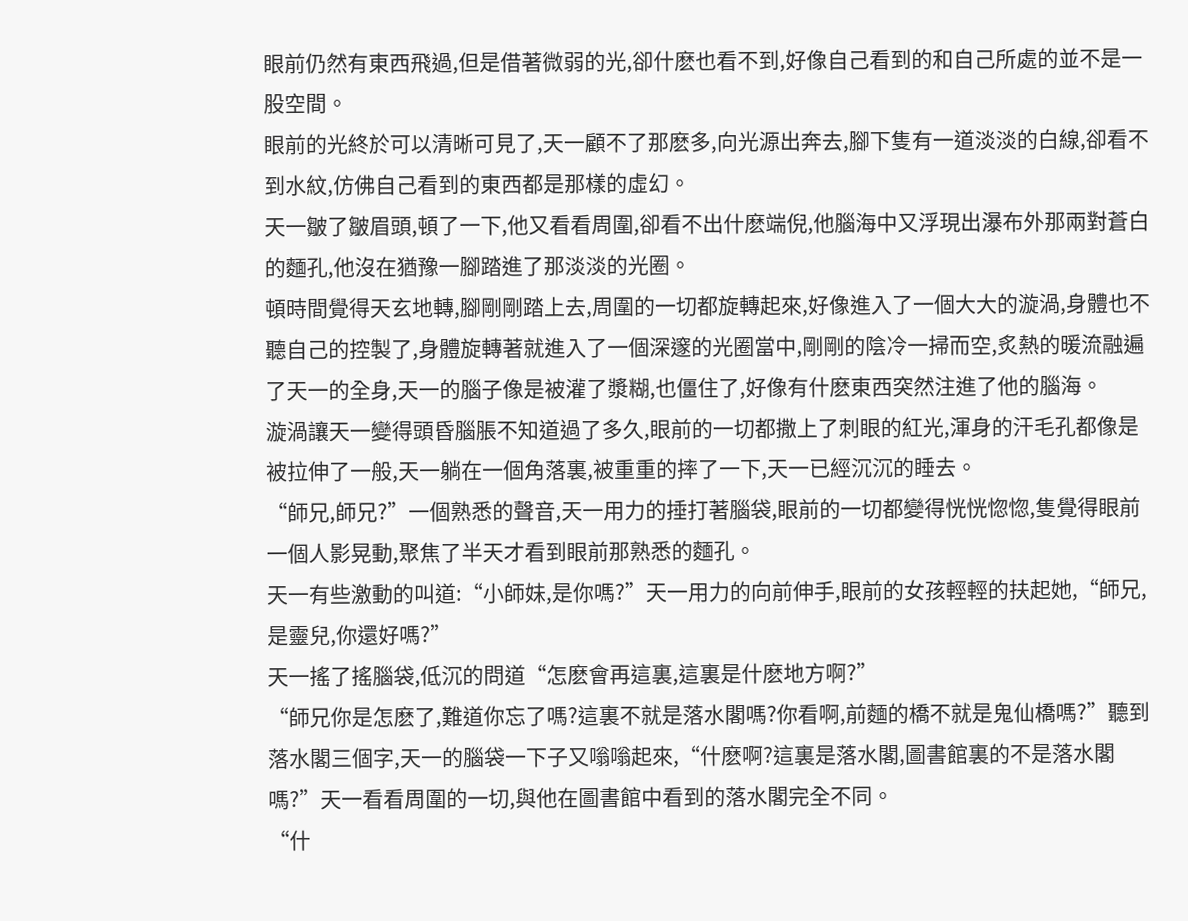眼前仍然有東西飛過,但是借著微弱的光,卻什麽也看不到,好像自己看到的和自己所處的並不是一股空間。
眼前的光終於可以清晰可見了,天一顧不了那麽多,向光源出奔去,腳下隻有一道淡淡的白線,卻看不到水紋,仿佛自己看到的東西都是那樣的虛幻。
天一皺了皺眉頭,頓了一下,他又看看周圍,卻看不出什麽端倪,他腦海中又浮現出瀑布外那兩對蒼白的麵孔,他沒在猶豫一腳踏進了那淡淡的光圈。
頓時間覺得天玄地轉,腳剛剛踏上去,周圍的一切都旋轉起來,好像進入了一個大大的漩渦,身體也不聽自己的控製了,身體旋轉著就進入了一個深邃的光圈當中,剛剛的陰冷一掃而空,炙熱的暖流融遍了天一的全身,天一的腦子像是被灌了漿糊,也僵住了,好像有什麽東西突然注進了他的腦海。
漩渦讓天一變得頭昏腦脹不知道過了多久,眼前的一切都撒上了刺眼的紅光,渾身的汗毛孔都像是被拉伸了一般,天一躺在一個角落裏,被重重的摔了一下,天一已經沉沉的睡去。
“師兄,師兄?”一個熟悉的聲音,天一用力的捶打著腦袋,眼前的一切都變得恍恍惚惚,隻覺得眼前一個人影晃動,聚焦了半天才看到眼前那熟悉的麵孔。
天一有些激動的叫道:“小師妹,是你嗎?”天一用力的向前伸手,眼前的女孩輕輕的扶起她,“師兄,是靈兒,你還好嗎?”
天一搖了搖腦袋,低沉的問道“怎麽會再這裏,這裏是什麽地方啊?”
“師兄你是怎麽了,難道你忘了嗎?這裏不就是落水閣嗎?你看啊,前麵的橋不就是鬼仙橋嗎?”聽到落水閣三個字,天一的腦袋一下子又嗡嗡起來,“什麽啊?這裏是落水閣,圖書館裏的不是落水閣嗎?”天一看看周圍的一切,與他在圖書館中看到的落水閣完全不同。
“什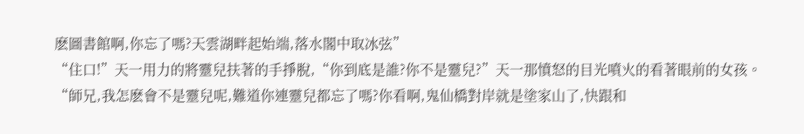麽圖書館啊,你忘了嗎?天雲湖畔起始端,落水閣中取冰弦”
“住口!”天一用力的將靈兒扶著的手掙脫,“你到底是誰?你不是靈兒?”天一那憤怒的目光噴火的看著眼前的女孩。
“師兄,我怎麽會不是靈兒呢,難道你連靈兒都忘了嗎?你看啊,鬼仙橋對岸就是塗家山了,快跟和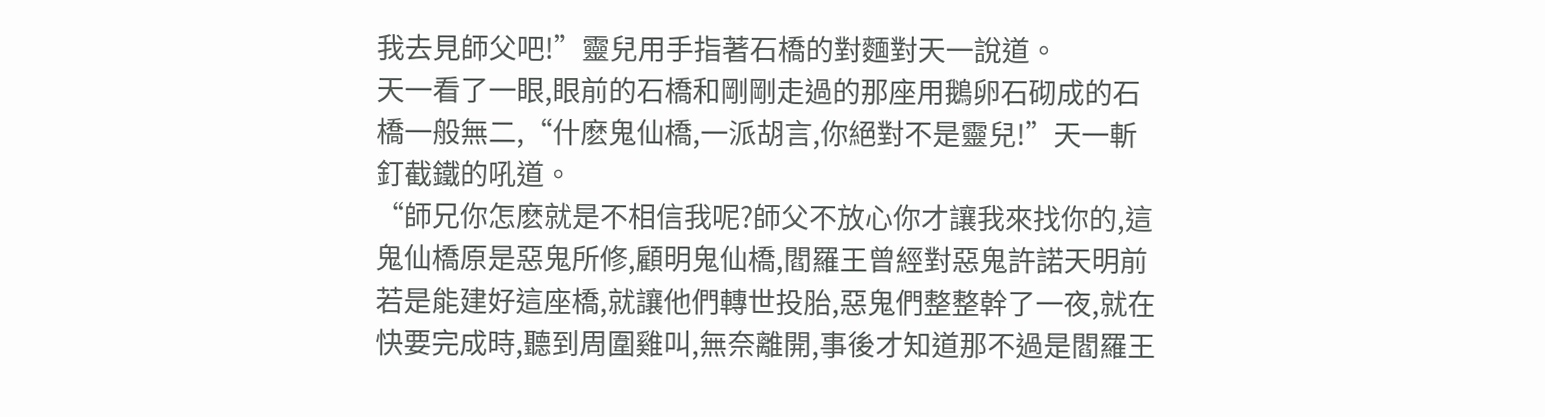我去見師父吧!”靈兒用手指著石橋的對麵對天一說道。
天一看了一眼,眼前的石橋和剛剛走過的那座用鵝卵石砌成的石橋一般無二,“什麽鬼仙橋,一派胡言,你絕對不是靈兒!”天一斬釘截鐵的吼道。
“師兄你怎麽就是不相信我呢?師父不放心你才讓我來找你的,這鬼仙橋原是惡鬼所修,顧明鬼仙橋,閻羅王曾經對惡鬼許諾天明前若是能建好這座橋,就讓他們轉世投胎,惡鬼們整整幹了一夜,就在快要完成時,聽到周圍雞叫,無奈離開,事後才知道那不過是閻羅王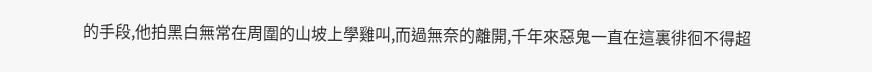的手段,他拍黑白無常在周圍的山坡上學雞叫,而過無奈的離開,千年來惡鬼一直在這裏徘徊不得超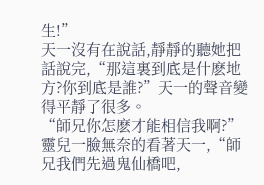生!”
天一沒有在說話,靜靜的聽她把話說完,“那這裏到底是什麽地方?你到底是誰?”天一的聲音變得平靜了很多。
“師兄你怎麽才能相信我啊?”靈兒一臉無奈的看著天一,“師兄我們先過鬼仙橋吧,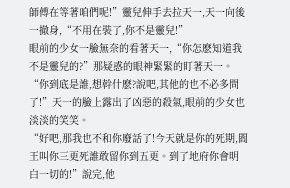師傅在等著咱們呢!”靈兒伸手去拉天一,天一向後一撤身,“不用在裝了,你不是靈兒!”
眼前的少女一臉無奈的看著天一,“你怎麽知道我不是靈兒的?”那疑惑的眼神緊緊的盯著天一。
“你到底是誰,想幹什麽?說吧,其他的也不必多問了!”天一的臉上露出了凶惡的殺氣,眼前的少女也淡淡的笑笑。
“好吧,那我也不和你廢話了!今天就是你的死期,閻王叫你三更死誰敢留你到五更。到了地府你會明白一切的!”說完,他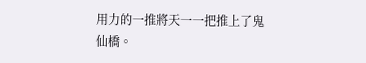用力的一推將天一一把推上了鬼仙橋。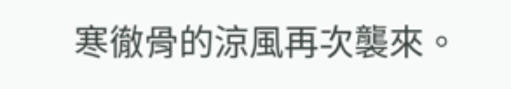寒徹骨的涼風再次襲來。